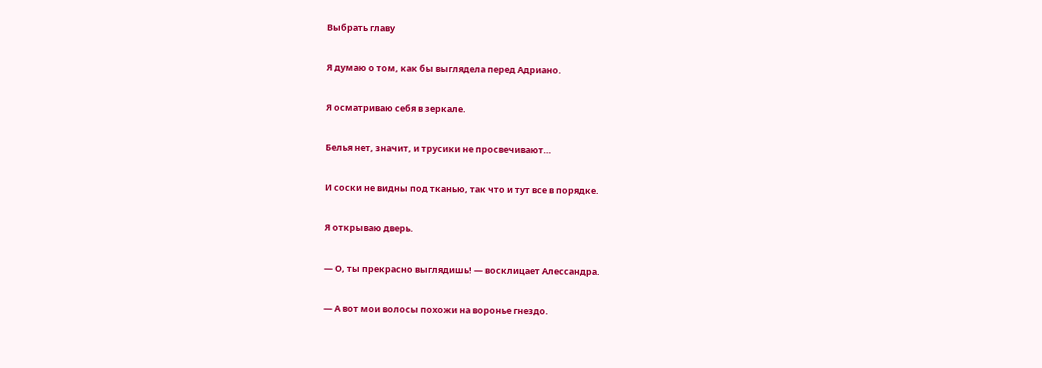Выбрать главу

Я думаю о том, как бы выглядела перед Адриано.

Я осматриваю себя в зеркале.

Белья нет, значит, и трусики не просвечивают…

И соски не видны под тканью, так что и тут все в порядке.

Я открываю дверь.

— О, ты прекрасно выглядишь! — восклицает Алессандра.

— А вот мои волосы похожи на воронье гнездо.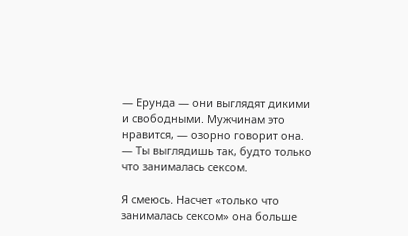— Ерунда — они выглядят дикими и свободными. Мужчинам это нравится, — озорно говорит она. — Ты выглядишь так, будто только что занималась сексом.

Я смеюсь. Насчет «только что занималась сексом» она больше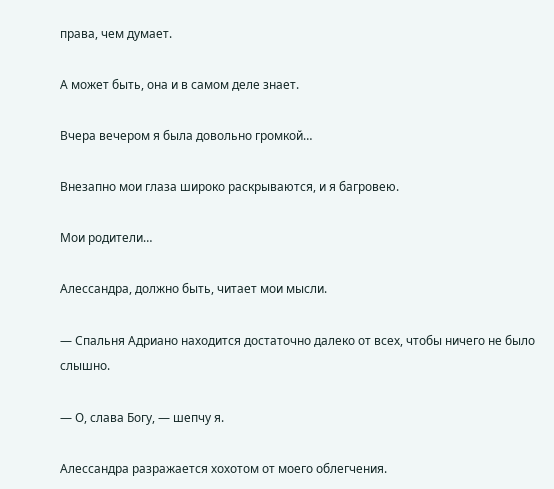права, чем думает.

А может быть, она и в самом деле знает.

Вчера вечером я была довольно громкой…

Внезапно мои глаза широко раскрываются, и я багровею.

Мои родители…

Алессандра, должно быть, читает мои мысли.

— Спальня Адриано находится достаточно далеко от всех, чтобы ничего не было слышно.

— О, слава Богу, — шепчу я.

Алессандра разражается хохотом от моего облегчения.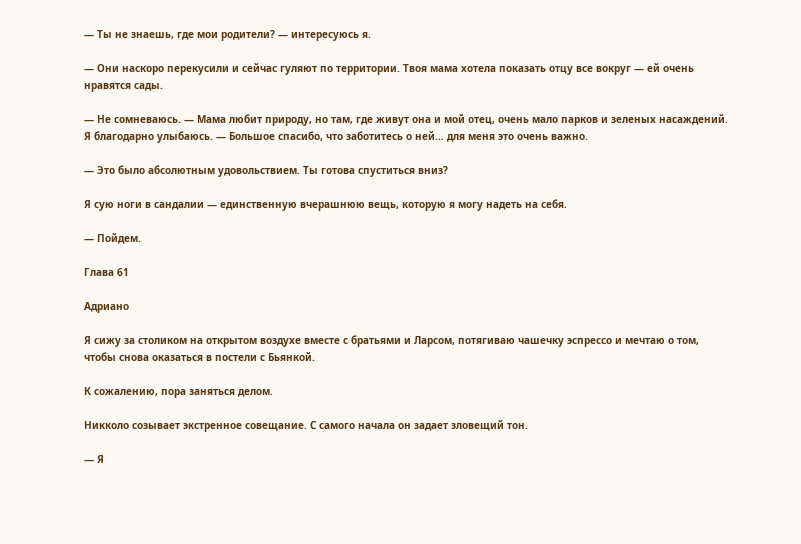— Ты не знаешь, где мои родители? — интересуюсь я.

— Они наскоро перекусили и сейчас гуляют по территории. Твоя мама хотела показать отцу все вокруг — ей очень нравятся сады.

— Не сомневаюсь. — Мама любит природу, но там, где живут она и мой отец, очень мало парков и зеленых насаждений. Я благодарно улыбаюсь. — Большое спасибо, что заботитесь о ней… для меня это очень важно.

— Это было абсолютным удовольствием. Ты готова спуститься вниз?

Я сую ноги в сандалии — единственную вчерашнюю вещь, которую я могу надеть на себя.

— Пойдем.

Глава 61

Адриано

Я сижу за столиком на открытом воздухе вместе с братьями и Ларсом, потягиваю чашечку эспрессо и мечтаю о том, чтобы снова оказаться в постели с Бьянкой.

К сожалению, пора заняться делом.

Никколо созывает экстренное совещание. С самого начала он задает зловещий тон.

— Я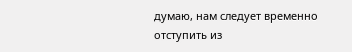думаю, нам следует временно отступить из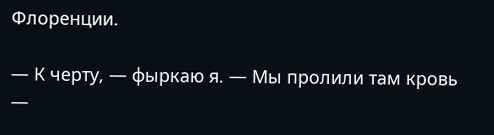Флоренции.

— К черту, — фыркаю я. — Мы пролили там кровь —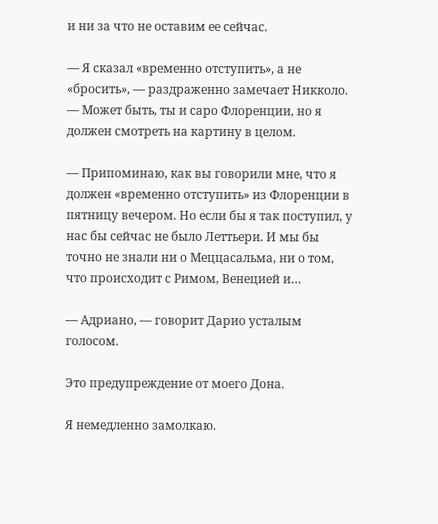и ни за что не оставим ее сейчас.

— Я сказал «временно отступить», а не «бросить», — раздраженно замечает Никколо. — Может быть, ты и саро Флоренции, но я должен смотреть на картину в целом.

— Припоминаю, как вы говорили мне, что я должен «временно отступить» из Флоренции в пятницу вечером. Но если бы я так поступил, у нас бы сейчас не было Леттьери. И мы бы точно не знали ни о Меццасальма, ни о том, что происходит с Римом, Венецией и…

— Адриано, — говорит Дарио усталым голосом.

Это предупреждение от моего Дона.

Я немедленно замолкаю.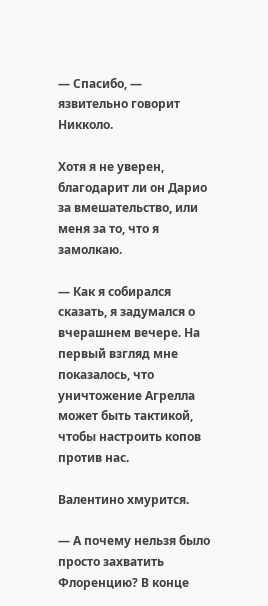— Спасибо, — язвительно говорит Никколо.

Хотя я не уверен, благодарит ли он Дарио за вмешательство, или меня за то, что я замолкаю.

— Как я собирался сказать, я задумался о вчерашнем вечере. На первый взгляд мне показалось, что уничтожение Агрелла может быть тактикой, чтобы настроить копов против нас.

Валентино хмурится.

— А почему нельзя было просто захватить Флоренцию? В конце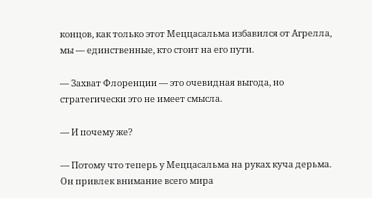концов, как только этот Меццасальма избавился от Агрелла, мы — единственные, кто стоит на его пути.

— Захват Флоренции — это очевидная выгода, но стратегически это не имеет смысла.

— И почему же?

— Потому что теперь у Меццасальма на руках куча дерьма. Он привлек внимание всего мира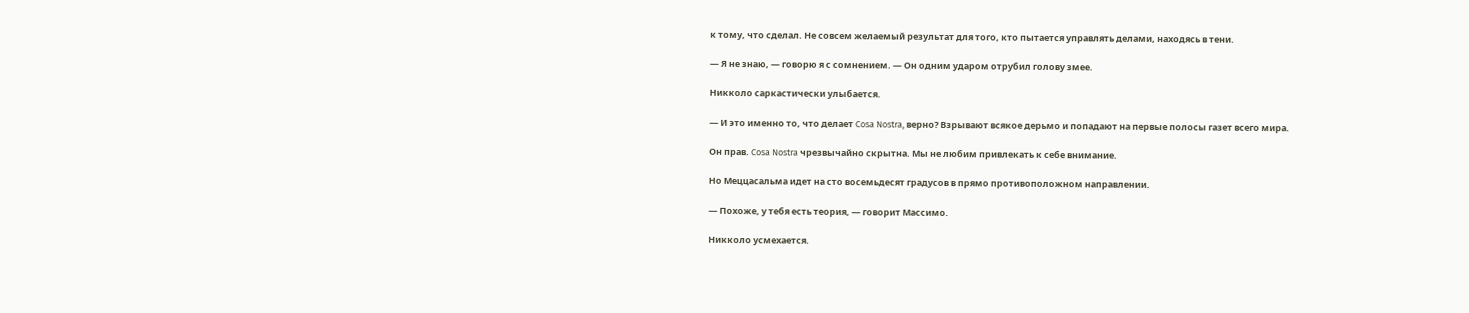к тому, что сделал. Не совсем желаемый результат для того, кто пытается управлять делами, находясь в тени.

— Я не знаю, — говорю я с сомнением. — Он одним ударом отрубил голову змее.

Никколо саркастически улыбается.

— И это именно то, что делает Cosa Nostra, верно? Взрывают всякое дерьмо и попадают на первые полосы газет всего мира.

Он прав. Cosa Nostra чрезвычайно скрытна. Мы не любим привлекать к себе внимание.

Но Меццасальма идет на сто восемьдесят градусов в прямо противоположном направлении.

— Похоже, у тебя есть теория, — говорит Массимо.

Никколо усмехается.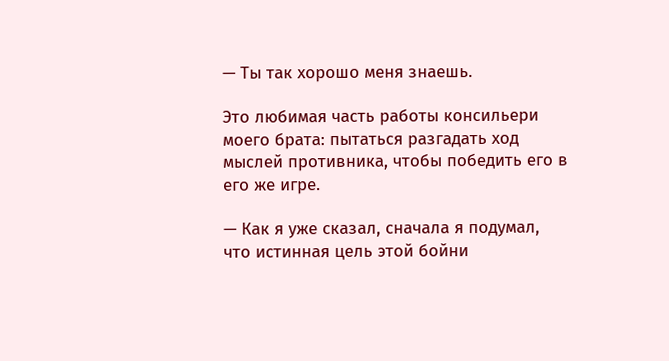— Ты так хорошо меня знаешь.

Это любимая часть работы консильери моего брата: пытаться разгадать ход мыслей противника, чтобы победить его в его же игре.

— Как я уже сказал, сначала я подумал, что истинная цель этой бойни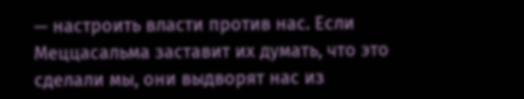— настроить власти против нас. Если Меццасальма заставит их думать, что это сделали мы, они выдворят нас из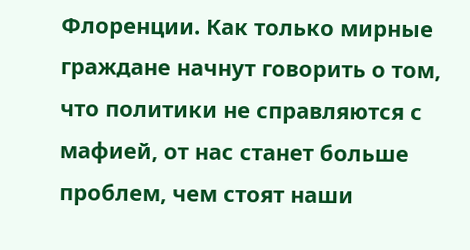Флоренции. Как только мирные граждане начнут говорить о том, что политики не справляются с мафией, от нас станет больше проблем, чем стоят наши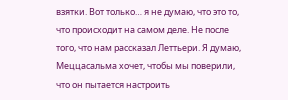взятки. Вот только… я не думаю, что это то, что происходит на самом деле. Не после того, что нам рассказал Леттьери. Я думаю, Меццасальма хочет, чтобы мы поверили, что он пытается настроить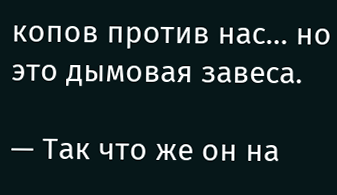копов против нас… но это дымовая завеса.

— Так что же он на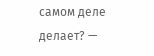самом деле делает? —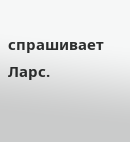спрашивает Ларс.